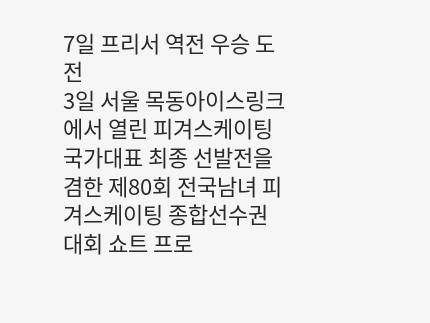7일 프리서 역전 우승 도전
3일 서울 목동아이스링크에서 열린 피겨스케이팅 국가대표 최종 선발전을 겸한 제80회 전국남녀 피겨스케이팅 종합선수권대회 쇼트 프로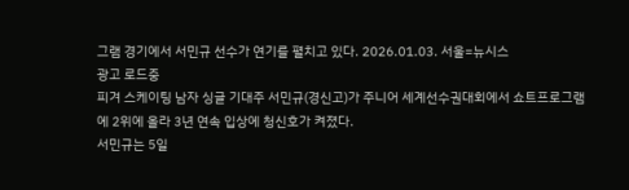그램 경기에서 서민규 선수가 연기를 펼치고 있다. 2026.01.03. 서울=뉴시스
광고 로드중
피겨 스케이팅 남자 싱글 기대주 서민규(경신고)가 주니어 세계선수권대회에서 쇼트프로그램에 2위에 올라 3년 연속 입상에 청신호가 켜졌다.
서민규는 5일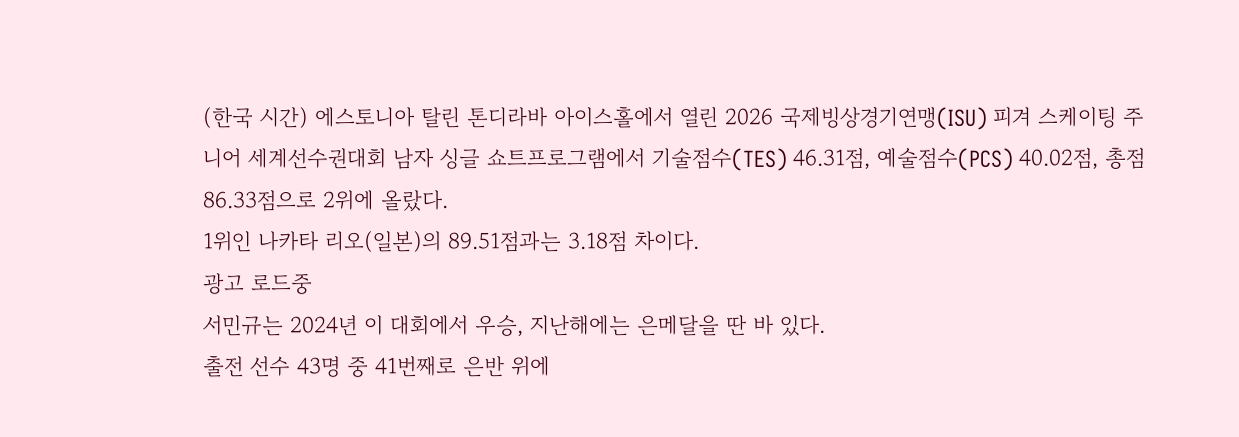(한국 시간) 에스토니아 탈린 톤디라바 아이스홀에서 열린 2026 국제빙상경기연맹(ISU) 피겨 스케이팅 주니어 세계선수권대회 남자 싱글 쇼트프로그램에서 기술점수(TES) 46.31점, 예술점수(PCS) 40.02점, 총점 86.33점으로 2위에 올랐다.
1위인 나카타 리오(일본)의 89.51점과는 3.18점 차이다.
광고 로드중
서민규는 2024년 이 대회에서 우승, 지난해에는 은메달을 딴 바 있다.
출전 선수 43명 중 41번째로 은반 위에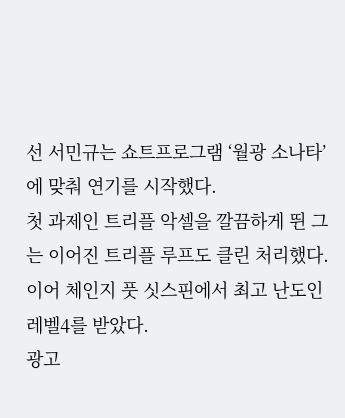선 서민규는 쇼트프로그램 ‘월광 소나타’에 맞춰 연기를 시작했다.
첫 과제인 트리플 악셀을 깔끔하게 뛴 그는 이어진 트리플 루프도 클린 처리했다.
이어 체인지 풋 싯스핀에서 최고 난도인 레벨4를 받았다.
광고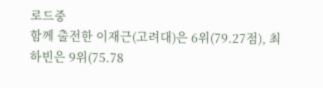로드중
함께 출전한 이재근(고려대)은 6위(79.27점), 최하빈은 9위(75.78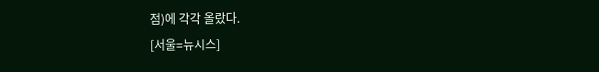점)에 각각 올랐다.
[서울=뉴시스]